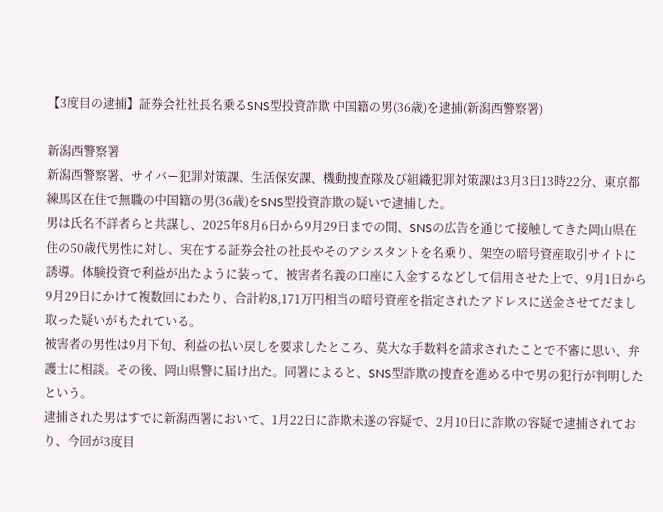【3度目の逮捕】証券会社社長名乗るSNS型投資詐欺 中国籍の男(36歳)を逮捕(新潟西警察署)

新潟西警察署
新潟西警察署、サイバー犯罪対策課、生活保安課、機動捜査隊及び組織犯罪対策課は3月3日13時22分、東京都練馬区在住で無職の中国籍の男(36歳)をSNS型投資詐欺の疑いで逮捕した。
男は氏名不詳者らと共謀し、2025年8月6日から9月29日までの間、SNSの広告を通じて接触してきた岡山県在住の50歳代男性に対し、実在する証券会社の社長やそのアシスタントを名乗り、架空の暗号資産取引サイトに誘導。体験投資で利益が出たように装って、被害者名義の口座に入金するなどして信用させた上で、9月1日から9月29日にかけて複数回にわたり、合計約8,171万円相当の暗号資産を指定されたアドレスに送金させてだまし取った疑いがもたれている。
被害者の男性は9月下旬、利益の払い戻しを要求したところ、莫大な手数料を請求されたことで不審に思い、弁護士に相談。その後、岡山県警に届け出た。同署によると、SNS型詐欺の捜査を進める中で男の犯行が判明したという。
逮捕された男はすでに新潟西署において、1月22日に詐欺未遂の容疑で、2月10日に詐欺の容疑で逮捕されており、今回が3度目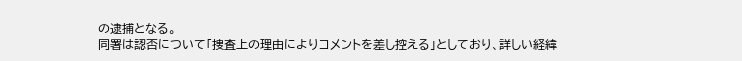の逮捕となる。
同署は認否について「捜査上の理由によりコメントを差し控える」としており、詳しい経緯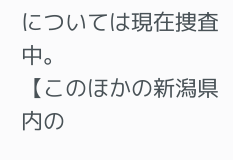については現在捜査中。
【このほかの新潟県内の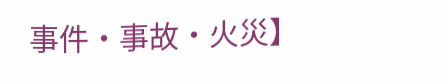事件・事故・火災】